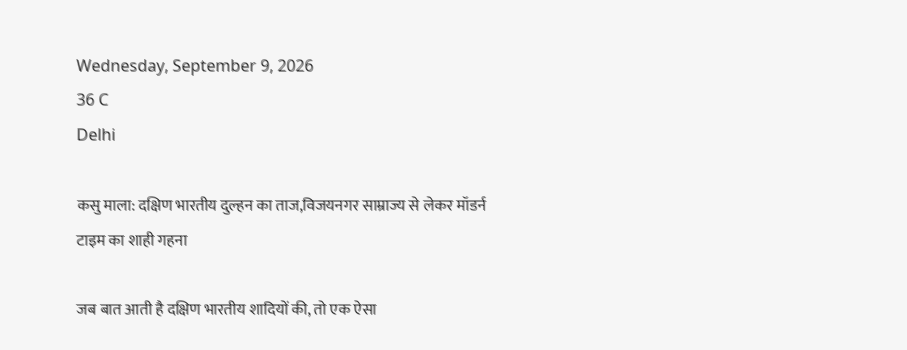Wednesday, September 9, 2026
36 C
Delhi

कसु माला: दक्षिण भारतीय दुल्हन का ताज,विजयनगर साम्राज्य से लेकर मॉडर्न टाइम का शाही गहना

जब बात आती है दक्षिण भारतीय शादियों की, तो एक ऐसा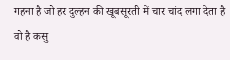गहना है जो हर दुल्हन की खूबसूरती में चार चांद लगा देता है वो है कसु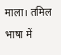माला। तमिल भाषा में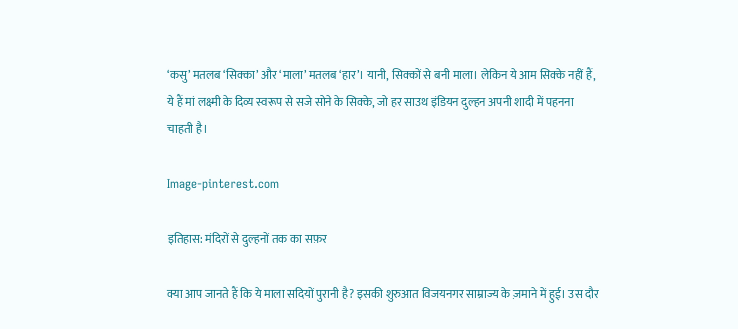‘कसु’ मतलब ‘सिक्का’ और ‘माला’ मतलब ‘हार’। यानी, सिक्कों से बनी माला। लेकिन ये आम सिक्के नहीं हैं, ये हैं मां लक्ष्मी के दिव्य स्वरूप से सजे सोने के सिक्के, जो हर साउथ इंडियन दुल्हन अपनी शादी में पहनना चाहती है।

Image-pinterest.com

इतिहास: मंदिरों से दुल्हनों तक का सफ़र

क्या आप जानते हैं कि ये माला सदियों पुरानी है? इसकी शुरुआत विजयनगर साम्राज्य के ज़माने में हुई। उस दौर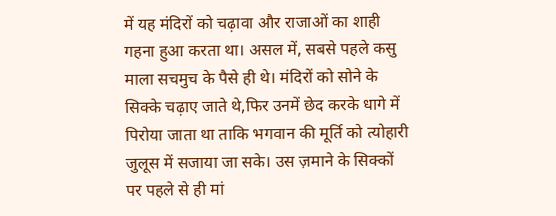में यह मंदिरों को चढ़ावा और राजाओं का शाही गहना हुआ करता था। असल में, सबसे पहले कसु माला सचमुच के पैसे ही थे। मंदिरों को सोने के सिक्के चढ़ाए जाते थे,फिर उनमें छेद करके धागे में पिरोया जाता था ताकि भगवान की मूर्ति को त्योहारी जुलूस में सजाया जा सके। उस ज़माने के सिक्कों पर पहले से ही मां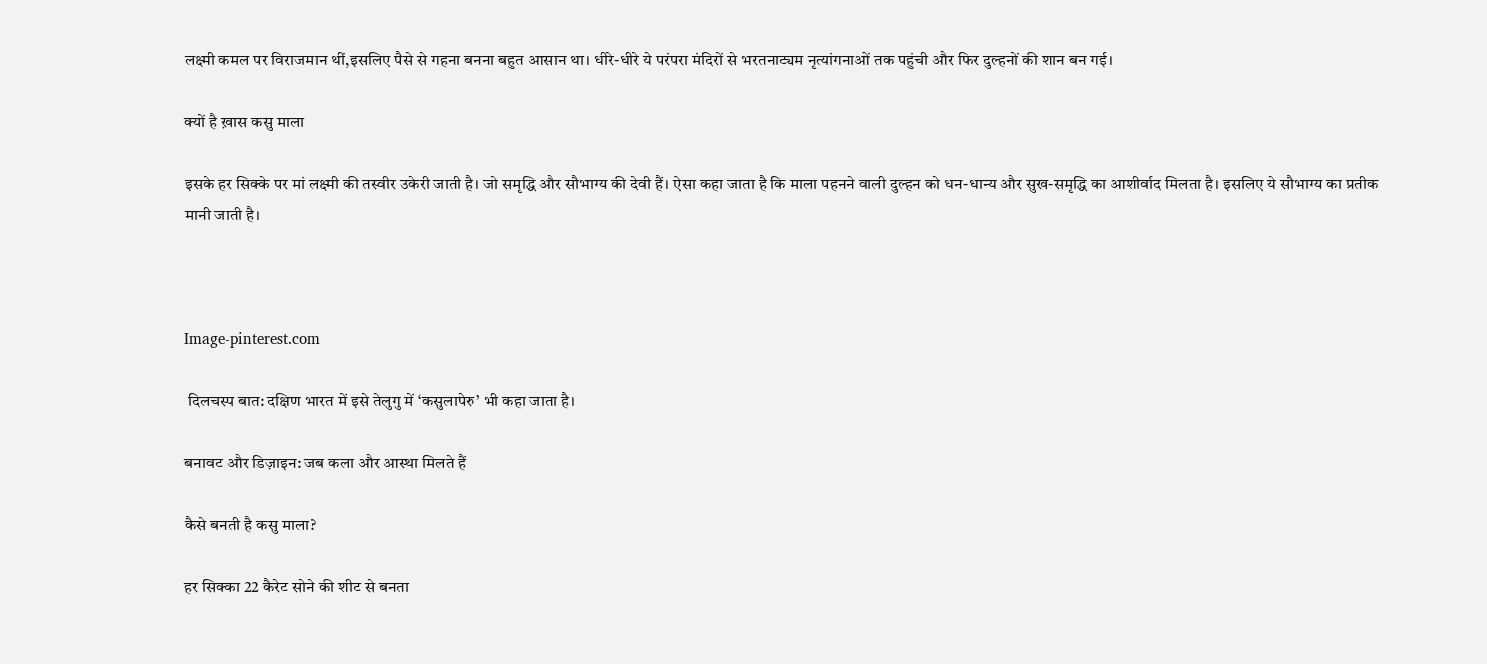लक्ष्मी कमल पर विराजमान थीं,इसलिए पैसे से गहना बनना बहुत आसान था। धीरे-धीरे ये परंपरा मंदिरों से भरतनाट्यम नृत्यांगनाओं तक पहुंची और फिर दुल्हनों की शान बन गई।

क्यों है ख़ास कसु माला

इसके हर सिक्के पर मां लक्ष्मी की तस्वीर उकेरी जाती है। जो समृद्धि और सौभाग्य की देवी हैं। ऐसा कहा जाता है कि माला पहनने वाली दुल्हन को धन-धान्य और सुख-समृद्धि का आशीर्वाद मिलता है। इसलिए ये सौभाग्य का प्रतीक मानी जाती है।



Image-pinterest.com

 दिलचस्प बात: दक्षिण भारत में इसे तेलुगु में ‘कसुलापेरु’ भी कहा जाता है।

बनावट और डिज़ाइन: जब कला और आस्था मिलते हैं

कैसे बनती है कसु माला?

हर सिक्का 22 कैरेट सोने की शीट से बनता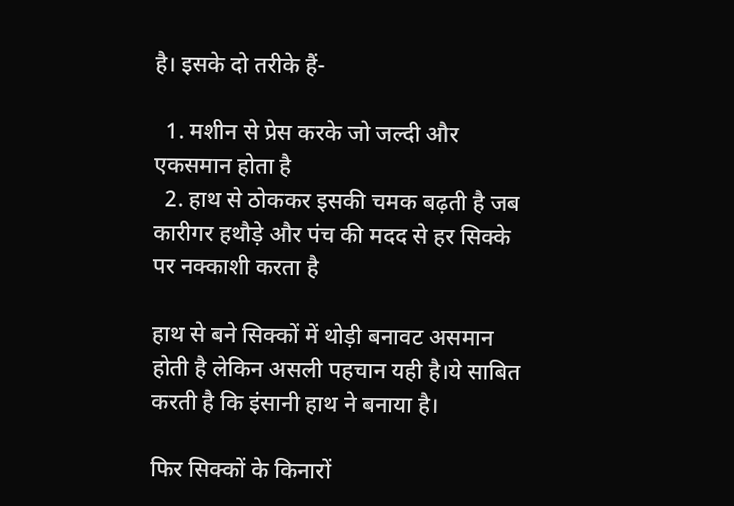है। इसके दो तरीके हैं-

  1. मशीन से प्रेस करके जो जल्दी और एकसमान होता है
  2. हाथ से ठोककर इसकी चमक बढ़ती है जब कारीगर हथौड़े और पंच की मदद से हर सिक्के पर नक्काशी करता है

हाथ से बने सिक्कों में थोड़ी बनावट असमान होती है लेकिन असली पहचान यही है।ये साबित करती है कि इंसानी हाथ ने बनाया है।

फिर सिक्कों के किनारों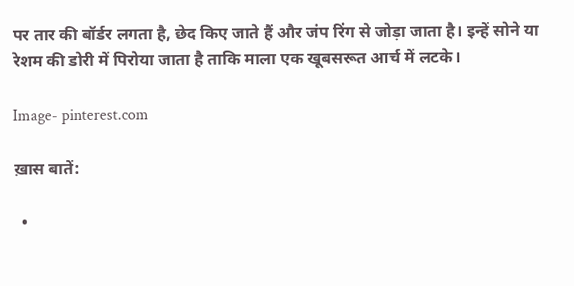पर तार की बॉर्डर लगता है, छेद किए जाते हैं और जंप रिंग से जोड़ा जाता है। इन्हें सोने या रेशम की डोरी में पिरोया जाता है ताकि माला एक खूबसरूत आर्च में लटके।

Image- pinterest.com

ख़ास बातें:

  •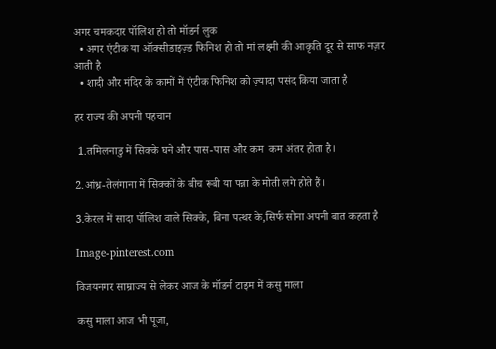अगर चमकदार पॉलिश हो तो मॉडर्न लुक
  • अगर एंटीक या ऑक्सीडाइज़्ड फिनिश हो तो मां लक्ष्मी की आकृति दूर से साफ नज़र आती है
  • शादी और मंदिर के कामों में एंटीक फिनिश को ज़्यादा पसंद किया जाता है

हर राज्य की अपनी पहचान

 1.तमिलनाडु में सिक्के घने और पास-पास और कम  कम अंतर होता है।

2.आंध्र-तेलंगाना में सिक्कों के बीच रूबी या पन्ना के मोती लगे होते हैं।

3.केरल में सादा पॉलिश वाले सिक्के, बिना पत्थर के,सिर्फ सोना अपनी बात कहता है

Image-pinterest.com

विजयनगर साम्राज्य से लेकर आज के मॉडर्न टाइम में कसु माला

कसु माला आज भी पूजा,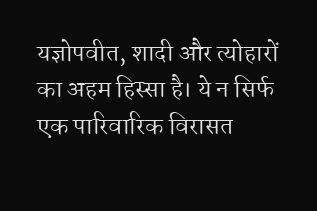यज्ञोपवीत, शादी और त्योहारों का अहम हिस्सा है। ये न सिर्फ एक पारिवारिक विरासत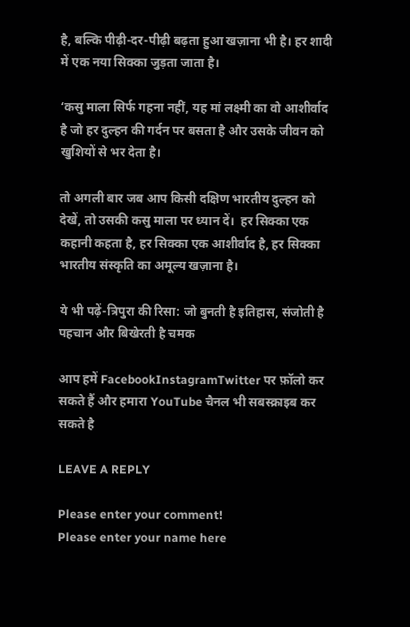है, बल्कि पीढ़ी-दर-पीढ़ी बढ़ता हुआ खज़ाना भी है। हर शादी में एक नया सिक्का जुड़ता जाता है।

‘कसु माला सिर्फ गहना नहीं, यह मां लक्ष्मी का वो आशीर्वाद है जो हर दुल्हन की गर्दन पर बसता है और उसके जीवन को खुशियों से भर देता है।

तो अगली बार जब आप किसी दक्षिण भारतीय दुल्हन को देखें, तो उसकी कसु माला पर ध्यान दें।  हर सिक्का एक कहानी कहता है, हर सिक्का एक आशीर्वाद है, हर सिक्का भारतीय संस्कृति का अमूल्य खज़ाना है।

ये भी पढ़ें-त्रिपुरा की रिसा: जो बुनती है इतिहास, संजोती है पहचान और बिखेरती है चमक

आप हमें FacebookInstagramTwitter पर फ़ॉलो कर सकते हैं और हमारा YouTube चैनल भी सबस्क्राइब कर सकते है

LEAVE A REPLY

Please enter your comment!
Please enter your name here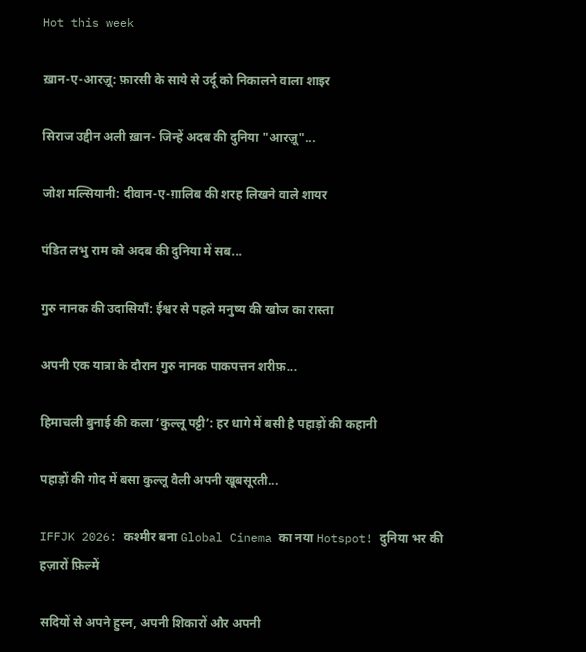Hot this week

ख़ान-ए-आरज़ू: फ़ारसी के साये से उर्दू को निकालने वाला शाइर

सिराज उद्दीन अली ख़ान- जिन्हें अदब की दुनिया "आरज़ू"...

जोश मल्सियानी: दीवान-ए-ग़ालिब की शरह लिखने वाले शायर

पंडित लभु राम को अदब की दुनिया में सब...

गुरु नानक की उदासियाँ: ईश्वर से पहले मनुष्य की खोज का रास्ता

अपनी एक यात्रा के दौरान गुरु नानक पाकपत्तन शरीफ़...

हिमाचली बुनाई की कला ‘कुल्लू पट्टी’: हर धागे में बसी है पहाड़ों की कहानी

पहाड़ों की गोद में बसा कुल्लू वैली अपनी खूबसूरती...

IFFJK 2026: कश्मीर बना Global Cinema का नया Hotspot! दुनिया भर की हज़ारों फ़िल्में

सदियों से अपने हुस्न, अपनी शिकारों और अपनी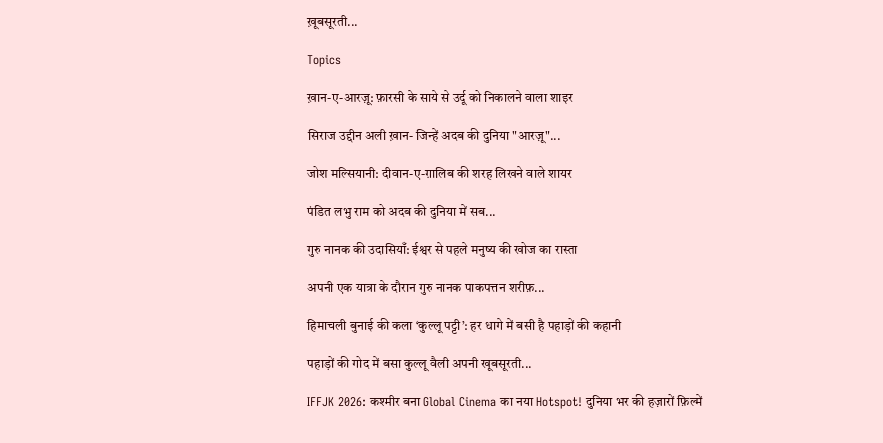ख़ूबसूरती...

Topics

ख़ान-ए-आरज़ू: फ़ारसी के साये से उर्दू को निकालने वाला शाइर

सिराज उद्दीन अली ख़ान- जिन्हें अदब की दुनिया "आरज़ू"...

जोश मल्सियानी: दीवान-ए-ग़ालिब की शरह लिखने वाले शायर

पंडित लभु राम को अदब की दुनिया में सब...

गुरु नानक की उदासियाँ: ईश्वर से पहले मनुष्य की खोज का रास्ता

अपनी एक यात्रा के दौरान गुरु नानक पाकपत्तन शरीफ़...

हिमाचली बुनाई की कला ‘कुल्लू पट्टी’: हर धागे में बसी है पहाड़ों की कहानी

पहाड़ों की गोद में बसा कुल्लू वैली अपनी खूबसूरती...

IFFJK 2026: कश्मीर बना Global Cinema का नया Hotspot! दुनिया भर की हज़ारों फ़िल्में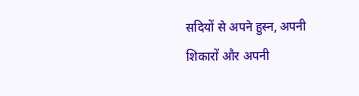सदियों से अपने हुस्न, अपनी शिकारों और अपनी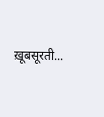ख़ूबसूरती...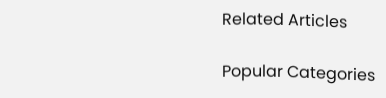Related Articles

Popular Categories